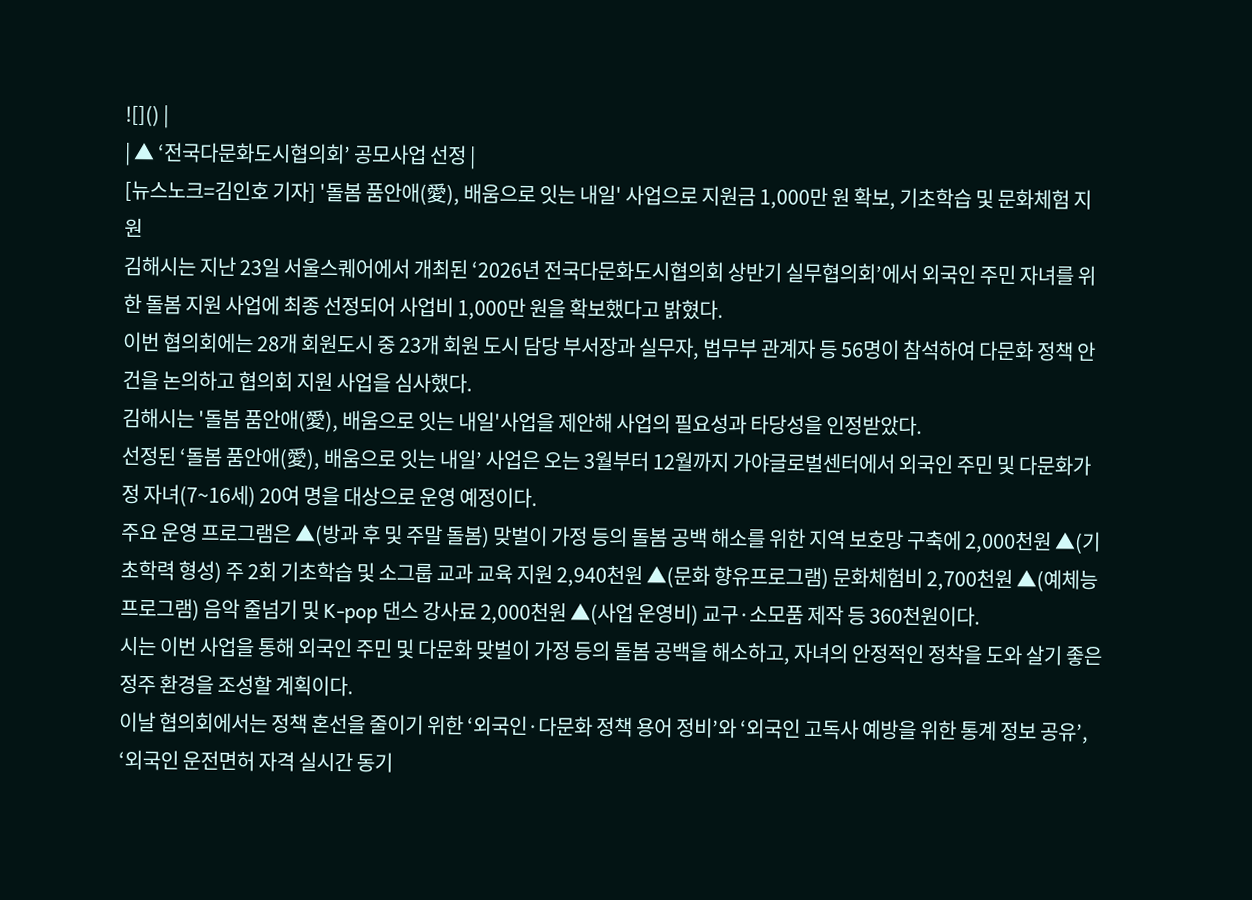![]() |
| ▲ ‘전국다문화도시협의회’ 공모사업 선정 |
[뉴스노크=김인호 기자] '돌봄 품안애(愛), 배움으로 잇는 내일' 사업으로 지원금 1,000만 원 확보, 기초학습 및 문화체험 지원
김해시는 지난 23일 서울스퀘어에서 개최된 ‘2026년 전국다문화도시협의회 상반기 실무협의회’에서 외국인 주민 자녀를 위한 돌봄 지원 사업에 최종 선정되어 사업비 1,000만 원을 확보했다고 밝혔다.
이번 협의회에는 28개 회원도시 중 23개 회원 도시 담당 부서장과 실무자, 법무부 관계자 등 56명이 참석하여 다문화 정책 안건을 논의하고 협의회 지원 사업을 심사했다.
김해시는 '돌봄 품안애(愛), 배움으로 잇는 내일'사업을 제안해 사업의 필요성과 타당성을 인정받았다.
선정된 ‘돌봄 품안애(愛), 배움으로 잇는 내일’ 사업은 오는 3월부터 12월까지 가야글로벌센터에서 외국인 주민 및 다문화가정 자녀(7~16세) 20여 명을 대상으로 운영 예정이다.
주요 운영 프로그램은 ▲(방과 후 및 주말 돌봄) 맞벌이 가정 등의 돌봄 공백 해소를 위한 지역 보호망 구축에 2,000천원 ▲(기초학력 형성) 주 2회 기초학습 및 소그룹 교과 교육 지원 2,940천원 ▲(문화 향유프로그램) 문화체험비 2,700천원 ▲(예체능 프로그램) 음악 줄넘기 및 K-pop 댄스 강사료 2,000천원 ▲(사업 운영비) 교구·소모품 제작 등 360천원이다.
시는 이번 사업을 통해 외국인 주민 및 다문화 맞벌이 가정 등의 돌봄 공백을 해소하고, 자녀의 안정적인 정착을 도와 살기 좋은 정주 환경을 조성할 계획이다.
이날 협의회에서는 정책 혼선을 줄이기 위한 ‘외국인·다문화 정책 용어 정비’와 ‘외국인 고독사 예방을 위한 통계 정보 공유’, ‘외국인 운전면허 자격 실시간 동기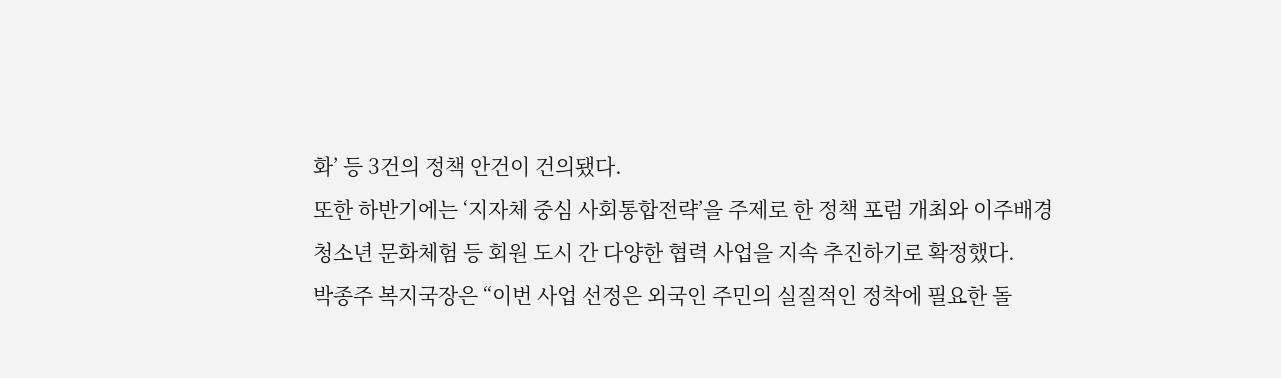화’ 등 3건의 정책 안건이 건의됐다.
또한 하반기에는 ‘지자체 중심 사회통합전략’을 주제로 한 정책 포럼 개최와 이주배경 청소년 문화체험 등 회원 도시 간 다양한 협력 사업을 지속 추진하기로 확정했다.
박종주 복지국장은 “이번 사업 선정은 외국인 주민의 실질적인 정착에 필요한 돌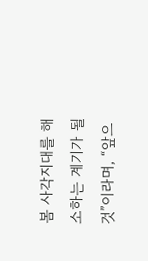봄 사각지대를 해소하는 계기가 될 것”이라며, “앞으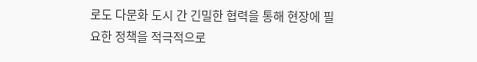로도 다문화 도시 간 긴밀한 협력을 통해 현장에 필요한 정책을 적극적으로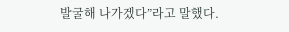발굴해 나가겠다”라고 말했다.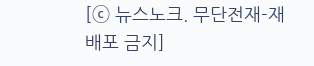[ⓒ 뉴스노크. 무단전재-재배포 금지]